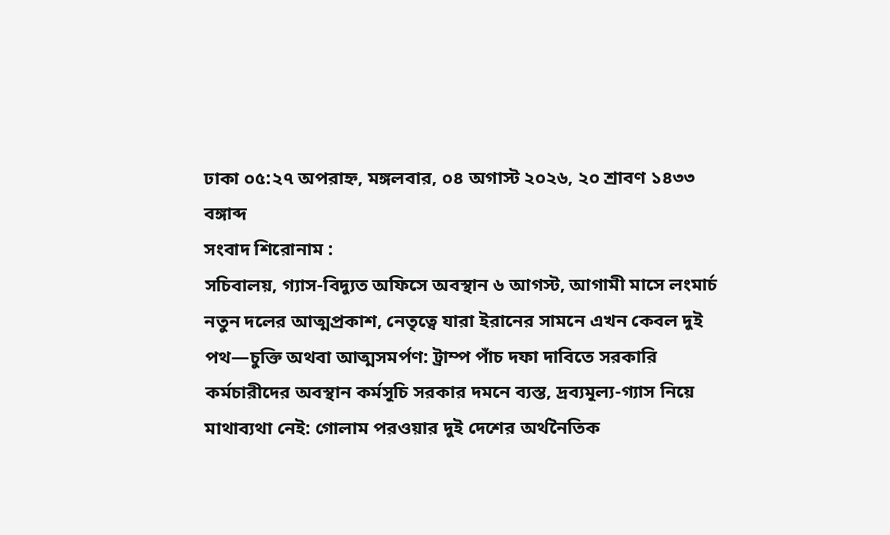ঢাকা ০৫:২৭ অপরাহ্ন, মঙ্গলবার, ০৪ অগাস্ট ২০২৬, ২০ শ্রাবণ ১৪৩৩ বঙ্গাব্দ
সংবাদ শিরোনাম :
সচিবালয়, গ্যাস-বিদ্যুত অফিসে অবস্থান ৬ আগস্ট, আগামী মাসে লংমার্চ নতুন দলের আত্মপ্রকাশ, নেতৃত্বে যারা ইরানের সামনে এখন কেবল দুই পথ—চুক্তি অথবা আত্মসমর্পণ: ট্রাম্প পাঁচ দফা দাবিতে সরকারি কর্মচারীদের অবস্থান কর্মসূচি সরকার দমনে ব্যস্ত, দ্রব্যমূল্য-গ্যাস নিয়ে মাথাব্যথা নেই: গোলাম পরওয়ার দুই দেশের অর্থনৈতিক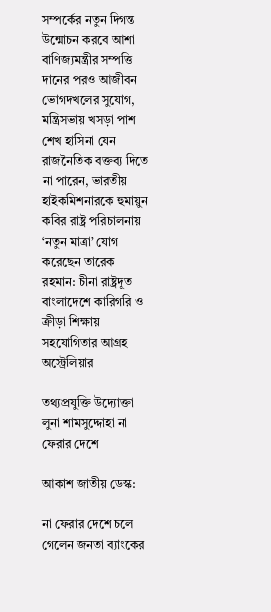সম্পর্কের নতুন দিগন্ত উন্মোচন করবে আশা বাণিজ্যমন্ত্রীর সম্পত্তি দানের পরও আজীবন ভোগদখলের সুযোগ, মন্ত্রিসভায় খসড়া পাশ শেখ হাসিনা যেন রাজনৈতিক বক্তব্য দিতে না পারেন, ভারতীয় হাইকমিশনারকে হুমায়ুন কবির রাষ্ট্র পরিচালনায় ‘নতুন মাত্রা’ যোগ করেছেন তারেক রহমান: চীনা রাষ্ট্রদূত বাংলাদেশে কারিগরি ও ক্রীড়া শিক্ষায় সহযোগিতার আগ্রহ অস্ট্রেলিয়ার

তথ্যপ্রযুক্তি উদ্যোক্তা লুনা শামসুদ্দোহা না ফেরার দেশে

আকাশ জাতীয় ডেস্ক:

না ফেরার দেশে চলে গেলেন জনতা ব্যাংকের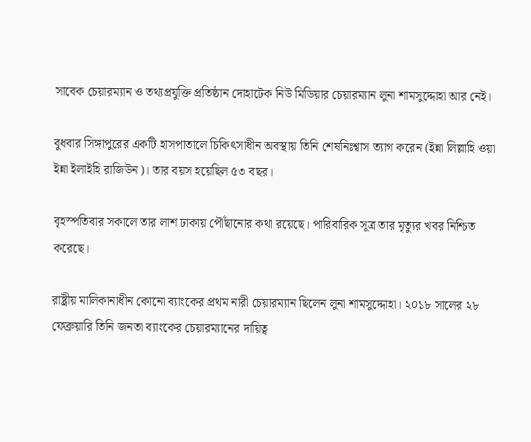সাবেক চেয়ারম্যান ও তথ্যপ্রযুক্তি প্রতিষ্ঠান দোহাটেক নিউ মিডিয়ার চেয়ারম্যান লুনা শামসুদ্দোহা আর নেই।

বুধবার সিঙ্গাপুরের একটি হাসপাতালে চিকিৎসাধীন অবস্থায় তিনি শেষনিঃশ্বাস ত্যাগ করেন (ইন্না লিল্লাহি ওয়া ইন্না ইলাইহি রাজিউন)। তার বয়স হয়েছিল ৫৩ বছর।

বৃহস্পতিবার সকালে তার লাশ ঢাকায় পৌঁছানোর কথা রয়েছে। পারিবারিক সূত্র তার মৃত্যুর খবর নিশ্চিত করেছে।

রাষ্ট্রীয় মালিকানাধীন কোনো ব্যাংকের প্রথম নারী চেয়ারম্যান ছিলেন লুনা শামসুদ্দোহা। ২০১৮ সালের ২৮ ফেব্রুয়ারি তিনি জনতা ব্যাংকের চেয়ারম্যানের দায়িত্ব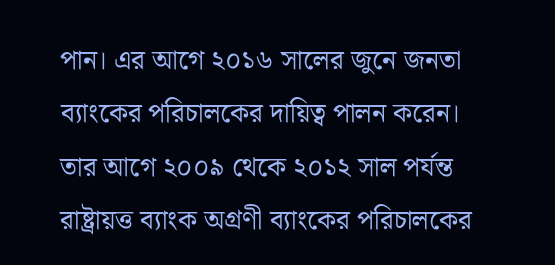পান। এর আগে ২০১৬ সালের জুনে জনতা ব্যাংকের পরিচালকের দায়িত্ব পালন করেন। তার আগে ২০০৯ থেকে ২০১২ সাল পর্যন্ত রাষ্ট্রায়ত্ত ব্যাংক অগ্রণী ব্যাংকের পরিচালকের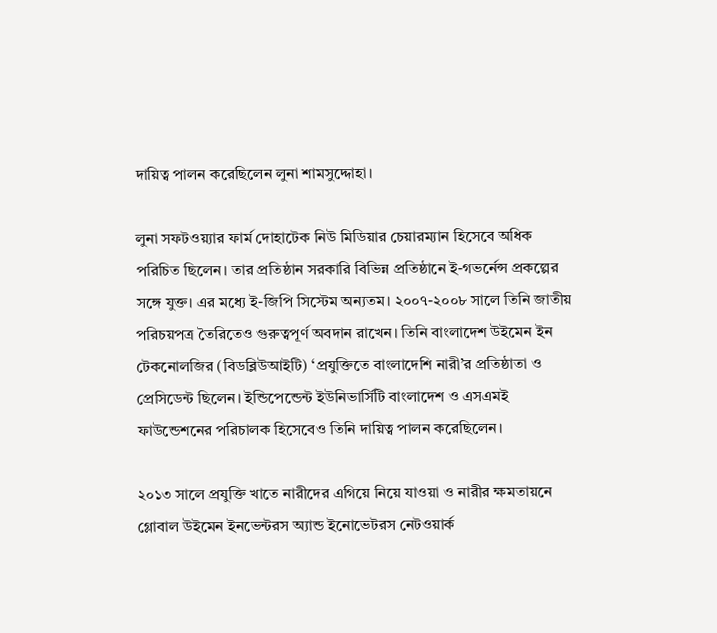দায়িত্ব পালন করেছিলেন লুনা শামসুদ্দোহা।

লুনা সফটওয়্যার ফার্ম দোহাটেক নিউ মিডিয়ার চেয়ারম্যান হিসেবে অধিক পরিচিত ছিলেন। তার প্রতিষ্ঠান সরকারি বিভিন্ন প্রতিষ্ঠানে ই-গভর্নেন্স প্রকল্পের সঙ্গে যুক্ত। এর মধ্যে ই-জিপি সিস্টেম অন্যতম। ২০০৭-২০০৮ সালে তিনি জাতীয় পরিচয়পত্র তৈরিতেও গুরুত্বপূর্ণ অবদান রাখেন। তিনি বাংলাদেশ উইমেন ইন টেকনোলজির (বিডব্লিউআইটি) ‘প্রযুক্তিতে বাংলাদেশি নারী’র প্রতিষ্ঠাতা ও প্রেসিডেন্ট ছিলেন। ইন্ডিপেন্ডেন্ট ইউনিভার্সিটি বাংলাদেশ ও এসএমই ফাউন্ডেশনের পরিচালক হিসেবেও তিনি দায়িত্ব পালন করেছিলেন।

২০১৩ সালে প্রযুক্তি খাতে নারীদের এগিয়ে নিয়ে যাওয়া ও নারীর ক্ষমতায়নে গ্লোবাল উইমেন ইনভেন্টরস অ্যান্ড ইনোভেটরস নেটওয়ার্ক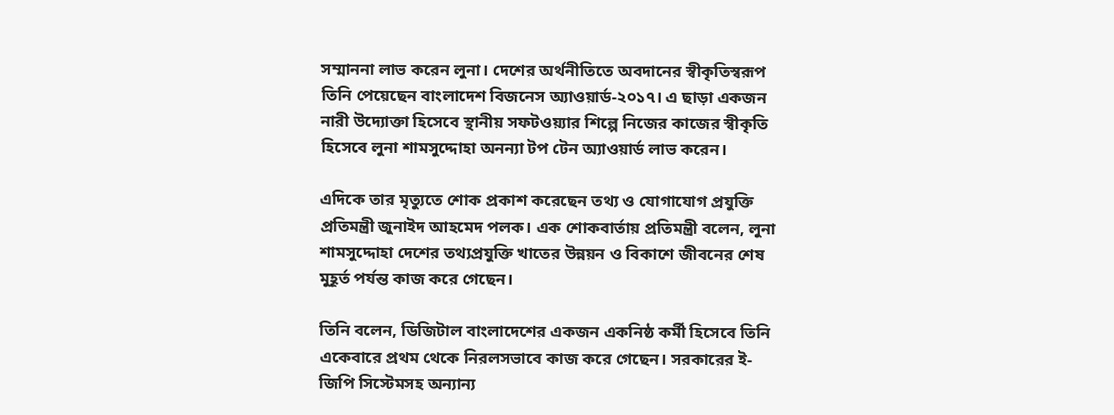সম্মাননা লাভ করেন লুনা। দেশের অর্থনীতিতে অবদানের স্বীকৃতিস্বরূপ তিনি পেয়েছেন বাংলাদেশ বিজনেস অ্যাওয়ার্ড-২০১৭। এ ছাড়া একজন নারী উদ্যোক্তা হিসেবে স্থানীয় সফটওয়্যার শিল্পে নিজের কাজের স্বীকৃতি হিসেবে লুনা শামসুদ্দোহা অনন্যা টপ টেন অ্যাওয়ার্ড লাভ করেন।

এদিকে তার মৃত্যুতে শোক প্রকাশ করেছেন তথ্য ও যোগাযোগ প্রযুক্তি প্রতিমন্ত্রী জুনাইদ আহমেদ পলক। এক শোকবার্তায় প্রতিমন্ত্রী বলেন, লুনা শামসুদ্দোহা দেশের তথ্যপ্রযুক্তি খাতের উন্নয়ন ও বিকাশে জীবনের শেষ মুহূর্ত পর্যন্ত কাজ করে গেছেন।

তিনি বলেন, ডিজিটাল বাংলাদেশের একজন একনিষ্ঠ কর্মী হিসেবে তিনি একেবারে প্রথম থেকে নিরলসভাবে কাজ করে গেছেন। সরকারের ই-জিপি সিস্টেমসহ অন্যান্য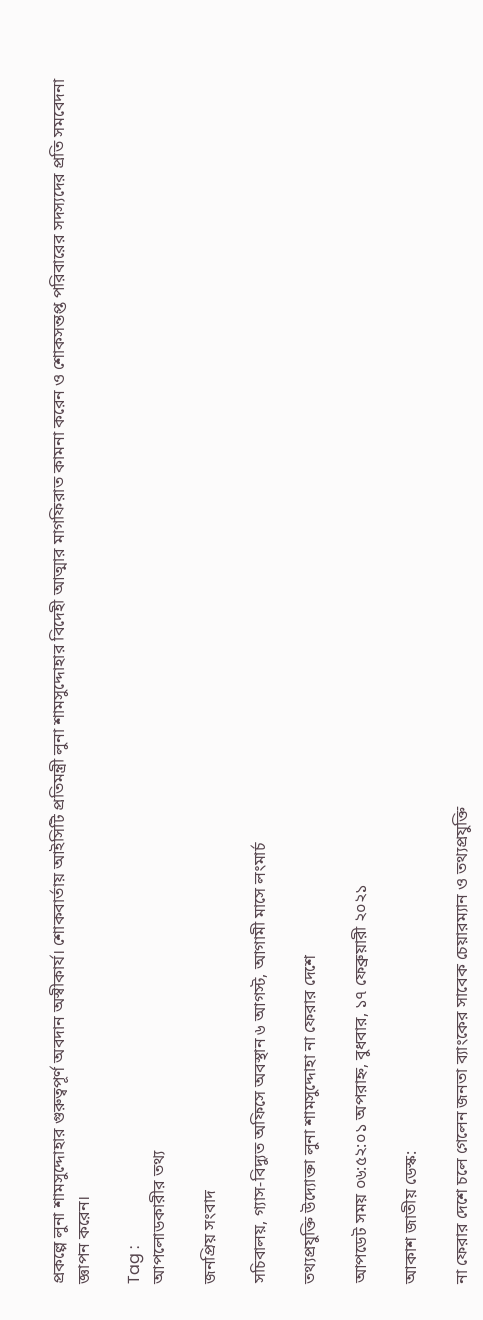প্রকল্পে লুনা শামসুদ্দোহার গুরুত্বপূর্ণ অবদান অস্বীকার্য। শোকবার্তায় আইসিটি প্রতিমন্ত্রী লুনা শামসুদ্দোহার বিদেহী আত্মার মাগফিরাত কামনা করেন ও শোকসন্তপ্ত পরিবারের সদস্যদের প্রতি সমবেদনা জ্ঞাপন করেন।

Tag :
আপলোডকারীর তথ্য

জনপ্রিয় সংবাদ

সচিবালয়, গ্যাস-বিদ্যুত অফিসে অবস্থান ৬ আগস্ট, আগামী মাসে লংমার্চ

তথ্যপ্রযুক্তি উদ্যোক্তা লুনা শামসুদ্দোহা না ফেরার দেশে

আপডেট সময় ০৬:৫২:০১ অপরাহ্ন, বুধবার, ১৭ ফেব্রুয়ারী ২০২১

আকাশ জাতীয় ডেস্ক:

না ফেরার দেশে চলে গেলেন জনতা ব্যাংকের সাবেক চেয়ারম্যান ও তথ্যপ্রযুক্তি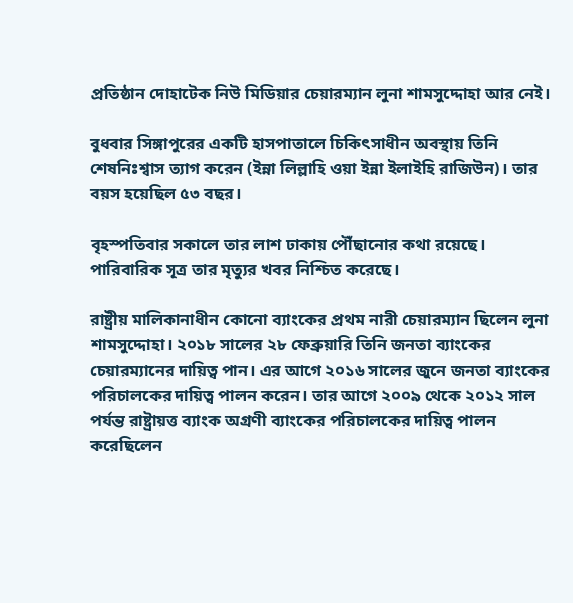প্রতিষ্ঠান দোহাটেক নিউ মিডিয়ার চেয়ারম্যান লুনা শামসুদ্দোহা আর নেই।

বুধবার সিঙ্গাপুরের একটি হাসপাতালে চিকিৎসাধীন অবস্থায় তিনি শেষনিঃশ্বাস ত্যাগ করেন (ইন্না লিল্লাহি ওয়া ইন্না ইলাইহি রাজিউন)। তার বয়স হয়েছিল ৫৩ বছর।

বৃহস্পতিবার সকালে তার লাশ ঢাকায় পৌঁছানোর কথা রয়েছে। পারিবারিক সূত্র তার মৃত্যুর খবর নিশ্চিত করেছে।

রাষ্ট্রীয় মালিকানাধীন কোনো ব্যাংকের প্রথম নারী চেয়ারম্যান ছিলেন লুনা শামসুদ্দোহা। ২০১৮ সালের ২৮ ফেব্রুয়ারি তিনি জনতা ব্যাংকের চেয়ারম্যানের দায়িত্ব পান। এর আগে ২০১৬ সালের জুনে জনতা ব্যাংকের পরিচালকের দায়িত্ব পালন করেন। তার আগে ২০০৯ থেকে ২০১২ সাল পর্যন্ত রাষ্ট্রায়ত্ত ব্যাংক অগ্রণী ব্যাংকের পরিচালকের দায়িত্ব পালন করেছিলেন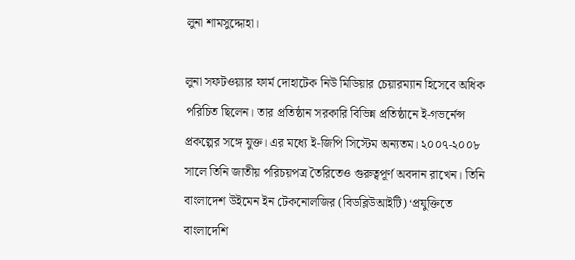লুনা শামসুদ্দোহা।

লুনা সফটওয়্যার ফার্ম দোহাটেক নিউ মিডিয়ার চেয়ারম্যান হিসেবে অধিক পরিচিত ছিলেন। তার প্রতিষ্ঠান সরকারি বিভিন্ন প্রতিষ্ঠানে ই-গভর্নেন্স প্রকল্পের সঙ্গে যুক্ত। এর মধ্যে ই-জিপি সিস্টেম অন্যতম। ২০০৭-২০০৮ সালে তিনি জাতীয় পরিচয়পত্র তৈরিতেও গুরুত্বপূর্ণ অবদান রাখেন। তিনি বাংলাদেশ উইমেন ইন টেকনোলজির (বিডব্লিউআইটি) ‘প্রযুক্তিতে বাংলাদেশি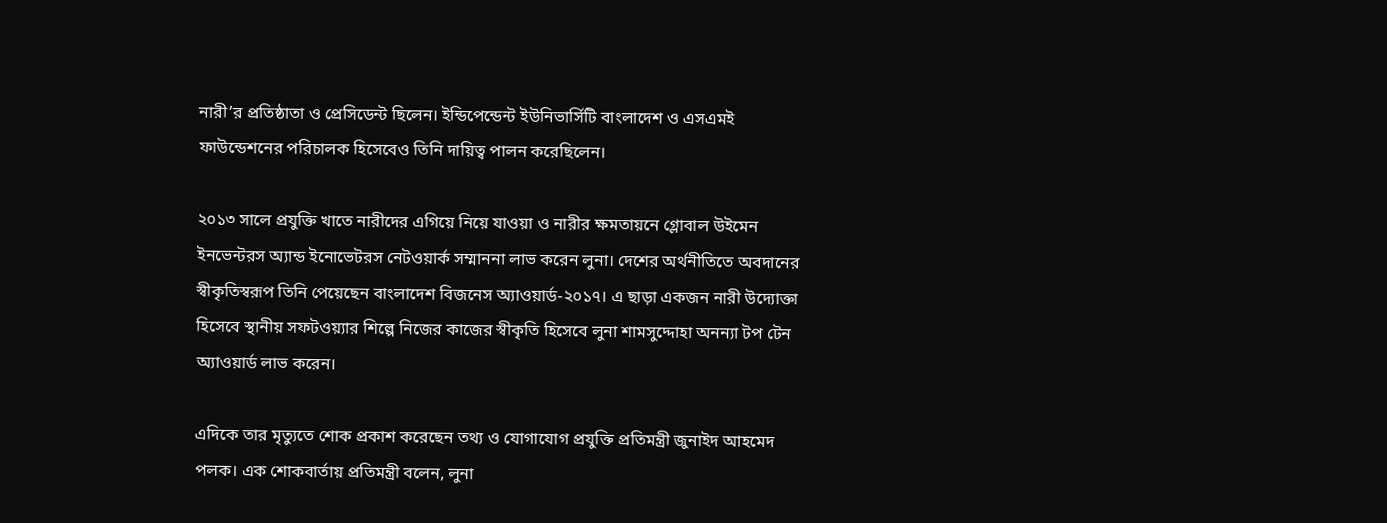নারী’র প্রতিষ্ঠাতা ও প্রেসিডেন্ট ছিলেন। ইন্ডিপেন্ডেন্ট ইউনিভার্সিটি বাংলাদেশ ও এসএমই ফাউন্ডেশনের পরিচালক হিসেবেও তিনি দায়িত্ব পালন করেছিলেন।

২০১৩ সালে প্রযুক্তি খাতে নারীদের এগিয়ে নিয়ে যাওয়া ও নারীর ক্ষমতায়নে গ্লোবাল উইমেন ইনভেন্টরস অ্যান্ড ইনোভেটরস নেটওয়ার্ক সম্মাননা লাভ করেন লুনা। দেশের অর্থনীতিতে অবদানের স্বীকৃতিস্বরূপ তিনি পেয়েছেন বাংলাদেশ বিজনেস অ্যাওয়ার্ড-২০১৭। এ ছাড়া একজন নারী উদ্যোক্তা হিসেবে স্থানীয় সফটওয়্যার শিল্পে নিজের কাজের স্বীকৃতি হিসেবে লুনা শামসুদ্দোহা অনন্যা টপ টেন অ্যাওয়ার্ড লাভ করেন।

এদিকে তার মৃত্যুতে শোক প্রকাশ করেছেন তথ্য ও যোগাযোগ প্রযুক্তি প্রতিমন্ত্রী জুনাইদ আহমেদ পলক। এক শোকবার্তায় প্রতিমন্ত্রী বলেন, লুনা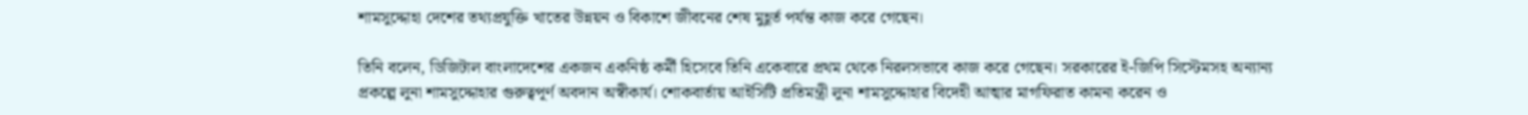শামসুদ্দোহা দেশের তথ্যপ্রযুক্তি খাতের উন্নয়ন ও বিকাশে জীবনের শেষ মুহূর্ত পর্যন্ত কাজ করে গেছেন।

তিনি বলেন, ডিজিটাল বাংলাদেশের একজন একনিষ্ঠ কর্মী হিসেবে তিনি একেবারে প্রথম থেকে নিরলসভাবে কাজ করে গেছেন। সরকারের ই-জিপি সিস্টেমসহ অন্যান্য প্রকল্পে লুনা শামসুদ্দোহার গুরুত্বপূর্ণ অবদান অস্বীকার্য। শোকবার্তায় আইসিটি প্রতিমন্ত্রী লুনা শামসুদ্দোহার বিদেহী আত্মার মাগফিরাত কামনা করেন ও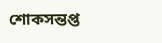শোকসন্তপ্ত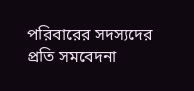পরিবারের সদস্যদের প্রতি সমবেদনা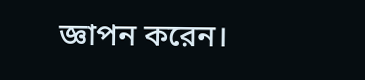জ্ঞাপন করেন।